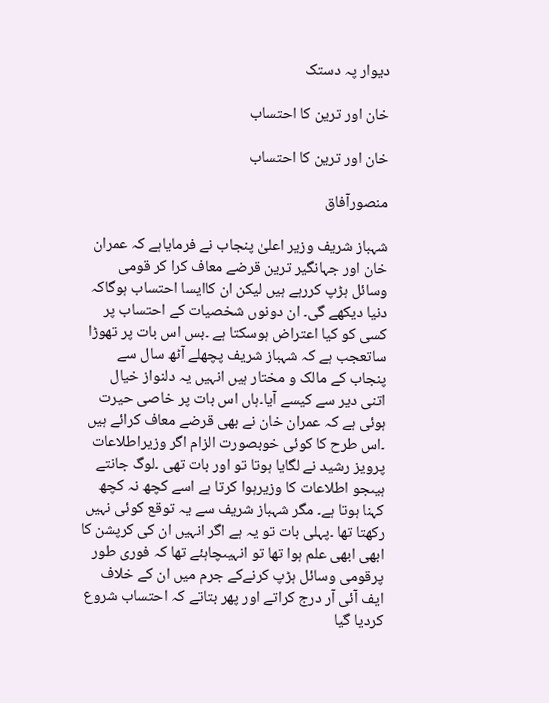دیوار پہ دستک

خان اور ترین کا احتساب

خان اور ترین کا احتساب

منصورآفاق

شہباز شریف وزیر اعلیٰ پنجاب نے فرمایاہے کہ عمران خان اور جہانگیر ترین قرضے معاف کرا کر قومی وسائل ہڑپ کررہے ہیں لیکن ان کاایسا احتساب ہوگاکہ دنیا دیکھے گی۔ ان دونوں شخصیات کے احتساب پر کسی کو کیا اعتراض ہوسکتا ہے ۔بس اس بات پر تھوڑا ساتعجب ہے کہ شہباز شریف پچھلے آٹھ سال سے پنجاب کے مالک و مختار ہیں انہیں یہ دلنواز خیال اتنی دیر سے کیسے آیا۔ہاں اس بات پر خاصی حیرت ہوئی ہے کہ عمران خان نے بھی قرضے معاف کرائے ہیں ۔اس طرح کا کوئی خوبصورت الزام اگر وزیراطلاعات پرویز رشید نے لگایا ہوتا تو اور بات تھی ۔لوگ جانتے ہیںجو اطلاعات کا وزیرہوا کرتا ہے اسے کچھ نہ کچھ کہنا ہوتا ہے۔ مگر شہباز شریف سے یہ توقع کوئی نہیں رکھتا تھا ۔پہلی بات تو یہ ہے اگر انہیں ان کی کرپشن کا ابھی ابھی علم ہوا تھا تو انہیںچاہئے تھا کہ فوری طور پرقومی وسائل ہڑپ کرنےکے جرم میں ان کے خلاف ایف آئی آر درج کراتے اور پھر بتاتے کہ احتساب شروع کردیا گیا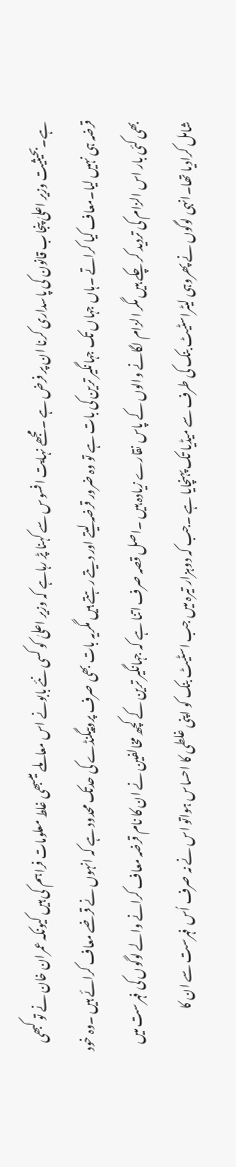ہے۔بحیثیت وزیر اعلیٰ پنجاب قانون کی پاسداری کرنا ان پر فرض ہے ۔مجھے نہایت افسوس سے کہنا پڑ رہاہے کہ وزیر اعلیٰ کو کسی نئے بابونے اس معاملے میںبھی غلط معلومات فراہم کی ہیں کیونکہ عمران خان نے تو کبھی قرضہ ہی نہیں لیا۔معاف کیا کراتے ۔ہاں جہاں تک جہانگیر ترین کی بات ہے تو وہ ضرور قرضہ لیتے اور دیتے رہتے ہیں مگریہ بات بھی صرف پروپیگنڈے کی حدتک محدود ہے کہ انہوں نے قرضے معاف کرائے ہیں ۔وہ خود بھی کئی بار اس الزام کی تردید کر چکے ہیں مگر الزام لگانے والوں کے پاس نقارے زیادہ ہیں ۔اصل قصہ صرف اتنا ہے کہ جہانگیر ترین کے کچھ مخالفین نے ان کا نام قرضہ معاف کرانے والے لوگوں کی فہرست میں شامل کرادیا تھا۔انہی لوگوں نے پھروہی لیٹراسٹیٹ بنک کی طرف سے میڈیا تک پہنچایا ہے ۔جب کہ دوہزار تیرہ میں جب اسٹیٹ بنک کو اپنی غلطی کا احساس ہواتو اس نے نہ صرف اُس فہرست سے ان کا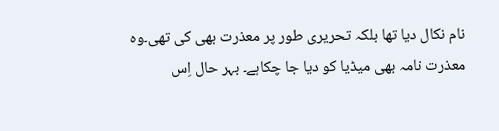نام نکال دیا تھا بلکہ تحریری طور پر معذرت بھی کی تھی۔وہ معذرت نامہ بھی میڈیا کو دیا جا چکاہے۔ بہر حال اِس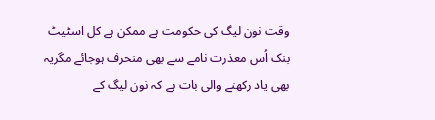وقت نون لیگ کی حکومت ہے ممکن ہے کل اسٹیٹ بنک اُس معذرت نامے سے بھی منحرف ہوجائے مگریہ بھی یاد رکھنے والی بات ہے کہ نون لیگ کے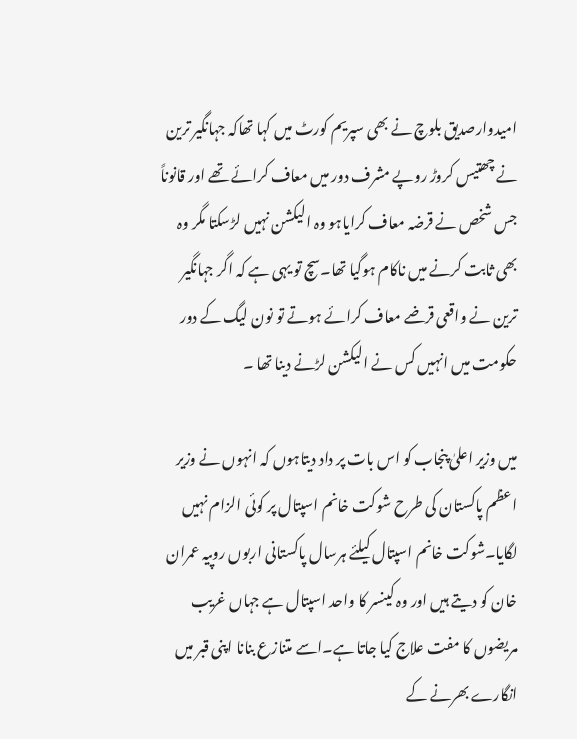امیدوارصدیق بلوچ نے بھی سپریم کورٹ میں کہا تھاکہ جہانگیر ترین نے چھتیس کروڑ روپے مشرف دور میں معاف کرائے تھے اور قانوناً جس شخص نے قرضہ معاف کرایاہو وہ الیکشن نہیں لڑسکتا مگر وہ بھی ثابت کرنے میں ناکام ہوگیا تھا۔سچ تو یہی ہے کہ اگر جہانگیر ترین نے واقعی قرضے معاف کرائے ہوتے تو نون لیگ کے دور حکومت میں انہیں کس نے الیکشن لڑنے دینا تھا ۔

میں وزیر اعلیٰ پنجاب کو اس بات پر داد دیتاہوں کہ انہوں نے وزیر اعظم پاکستان کی طرح شوکت خانم اسپتال پر کوئی الزام نہیں لگایا۔شوکت خانم اسپتال کیلئے ہرسال پاکستانی اربوں روپیہ عمران خان کو دیتے ہیں اور وہ کینسر کا واحد اسپتال ہے جہاں غریب مریضوں کا مفت علاج کیا جاتا ہے۔اسے متنازع بنانا اپنی قبر میں انگارے بھرنے کے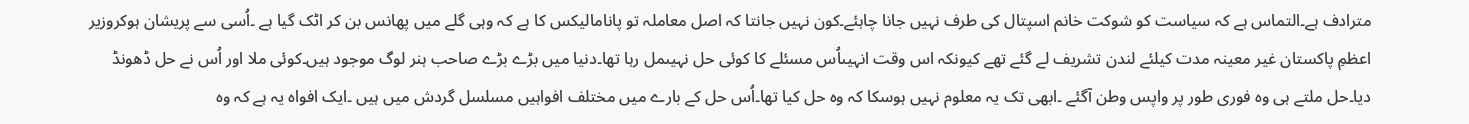مترادف ہے۔التماس ہے کہ سیاست کو شوکت خانم اسپتال کی طرف نہیں جانا چاہئے۔کون نہیں جانتا کہ اصل معاملہ تو پانامالیکس کا ہے کہ وہی گلے میں پھانس بن کر اٹک گیا ہے ۔اُسی سے پریشان ہوکروزیر اعظمِ پاکستان غیر معینہ مدت کیلئے لندن تشریف لے گئے تھے کیونکہ اس وقت انہیںاُس مسئلے کا کوئی حل نہیںمل رہا تھا۔دنیا میں بڑے بڑے صاحب ہنر لوگ موجود ہیں۔کوئی ملا اور اُس نے حل ڈھونڈ دیا۔حل ملتے ہی وہ فوری طور پر واپس وطن آگئے ۔ابھی تک یہ معلوم نہیں ہوسکا کہ وہ حل کیا تھا۔اُس حل کے بارے میں مختلف افواہیں مسلسل گردش میں ہیں ۔ایک افواہ یہ ہے کہ وہ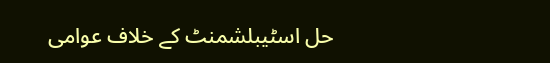حل اسٹیبلشمنٹ کے خلاف عوامی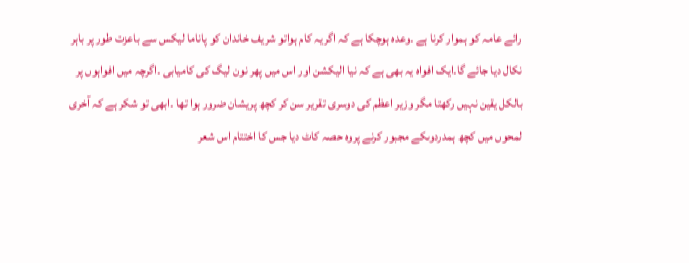رائے عامہ کو ہموار کرنا ہے ۔وعدہ ہوچکا ہے کہ اگریہ کام ہواتو شریف خاندان کو پاناما لیکس سے باعزت طور پر باہر نکال دیا جائے گا۔ایک افواہ یہ بھی ہے کہ نیا الیکشن اور اس میں پھر نون لیگ کی کامیابی ۔اگرچہ میں افواہوں پر بالکل یقین نہیں رکھتا مگر وزیر اعظم کی دوسری تقریر سن کر کچھ پریشان ضرور ہوا تھا ۔ابھی تو شکر ہے کہ آخری لمحوں میں کچھ ہمدردوںکے مجبور کرنے پروہ حصہ کاٹ دیا جس کا اختتام اس شعر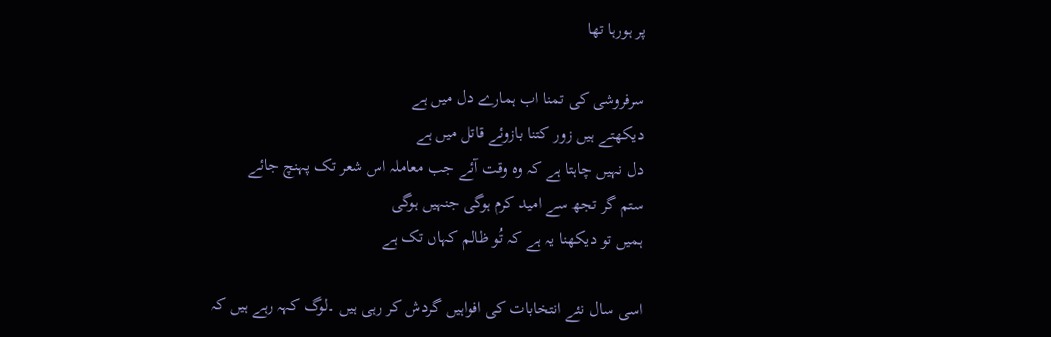پر ہورہا تھا

سرفروشی کی تمنا اب ہمارے دل میں ہے
دیکھتے ہیں زور کتنا بازوئے قاتل میں ہے
دل نہیں چاہتا ہے کہ وہ وقت آئے جب معاملہ اس شعر تک پہنچ جائے
ستم گر تجھ سے امید کرم ہوگی جنہیں ہوگی
ہمیں تو دیکھنا یہ ہے کہ تُو ظالم کہاں تک ہے

اسی سال نئے انتخابات کی افواہیں گردش کر رہی ہیں ۔لوگ کہہ رہے ہیں کہ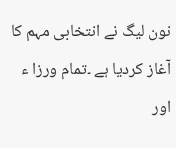نون لیگ نے انتخابی مہم کا آغاز کردیا ہے ۔تمام ورزا ء اور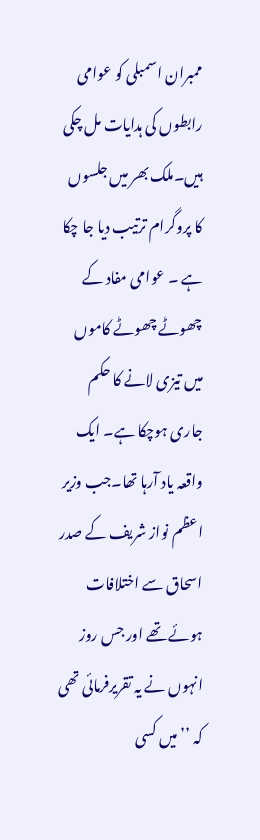ممبران اسمبلی کو عوامی رابطوں کی ہدایات مل چکی ہیں۔ملک بھر میں جلسوں کا پروگرام ترتیب دیا جا چکا ہے ۔ عوامی مفاد کے چھوٹے چھوٹے کاموں میں تیزی لانے کا حکم جاری ہوچکا ہے۔ ایک واقعہ یاد آرہا تھا۔جب وزیر اعظم نواز شریف کے صدر اسحاق سے اختلافات ہوئے تھے اور جس روز انہوں نے یہ تقریرفرمائی تھی کہ ’’میں کسی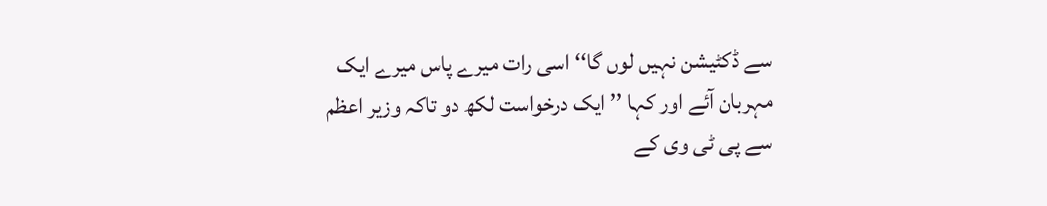سے ڈکٹیشن نہیں لوں گا‘‘ اسی رات میرے پاس میرے ایک مہربان آئے اور کہا ’’ ایک درخواست لکھ دو تاکہ وزیر اعظم سے پی ٹی وی کے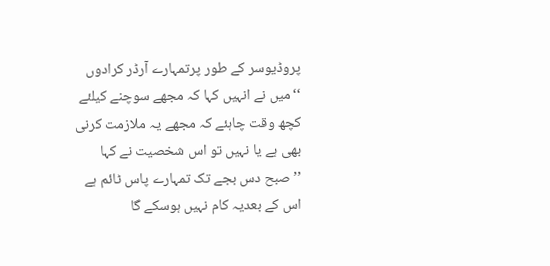پروڈیوسر کے طور پرتمہارے آرڈر کرادوں ‘‘میں نے انہیں کہا کہ مجھے سوچنے کیلئے کچھ وقت چاہئے کہ مجھے یہ ملازمت کرنی بھی ہے یا نہیں تو اس شخصیت نے کہا ’’صبح دس بجے تک تمہارے پاس ٹائم ہے اس کے بعدیہ کام نہیں ہوسکے گا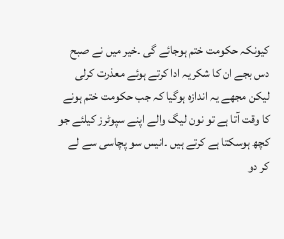کیونکہ حکومت ختم ہوجائے گی ۔خیر میں نے صبح دس بجے ان کا شکریہ ادا کرتے ہوئے معذرت کرلی لیکن مجھے یہ اندازہ ہوگیا کہ جب حکومت ختم ہونے کا وقت آتا ہے تو نون لیگ والے اپنے سپوٹرز کیلئے جو کچھ ہوسکتا ہے کرتے ہیں ۔انیس سو پچاسی سے لے کر دو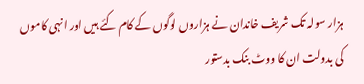ہزار سولہ تک شریف خاندان نے ہزاروں لوگوں کے کام کئے ہیں اور انہی کاموں کی بدولت ان کا ووٹ بنک بدستور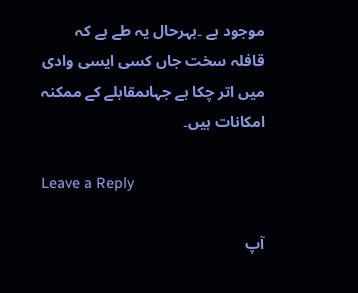موجود ہے ۔بہرحال یہ طے ہے کہ قافلہ سخت جاں کسی ایسی وادی میں اتر چکا ہے جہاںمقابلے کے ممکنہ امکانات ہیں۔

Leave a Reply

آپ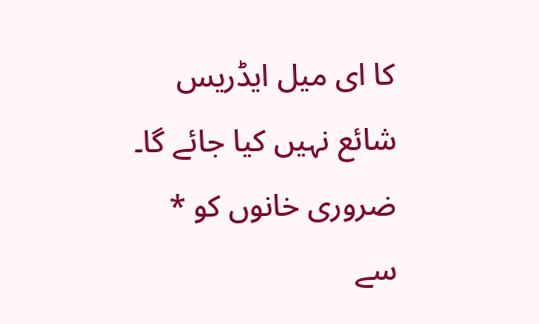کا ای میل ایڈریس شائع نہیں کیا جائے گا۔ ضروری خانوں کو * سے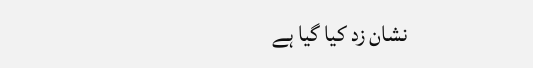نشان زد کیا گیا ہے